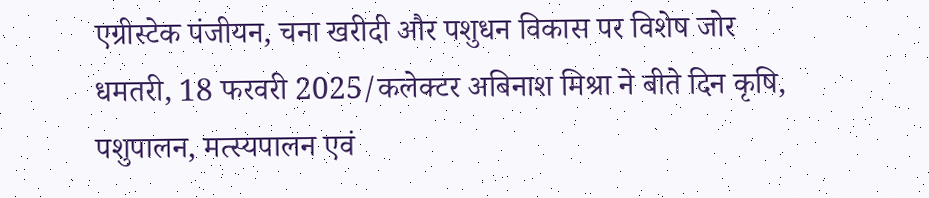एग्रीस्टेक पंजीयन, चना खरीदी और पशुधन विकास पर विशेष जोर
धमतरी, 18 फरवरी 2025/कलेक्टर अबिनाश मिश्रा ने बीते दिन कृषि, पशुपालन, मत्स्यपालन एवं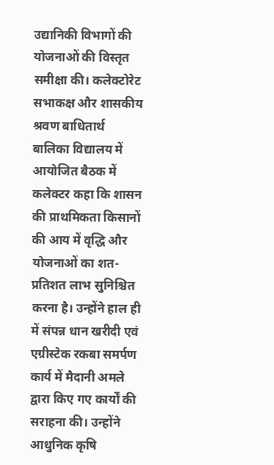उद्यानिकी विभागों की योजनाओं की विस्तृत समीक्षा की। कलेक्टोरेट सभाकक्ष और शासकीय श्रवण बाधितार्थ बालिका विद्यालय में आयोजित बैठक में कलेक्टर कहा कि शासन की प्राथमिकता किसानों की आय में वृद्धि और योजनाओं का शत-प्रतिशत लाभ सुनिश्चित करना है। उन्होंने हाल ही में संपन्न धान खरीदी एवं एग्रीस्टेक रकबा समर्पण कार्य में मैदानी अमले द्वारा किए गए कार्यों की सराहना की। उन्होंने आधुनिक कृषि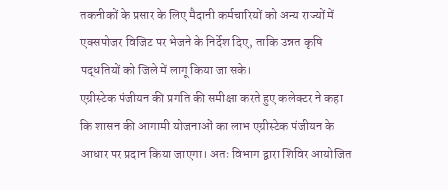तकनीकों के प्रसार के लिए मैदानी कर्मचारियों को अन्य राज्यों में एक्सपोजर विजिट पर भेजने के निर्देश दिए, ताकि उन्नत कृषि पद्धतियों को जिले में लागू किया जा सके।
एग्रीस्टेक पंजीयन की प्रगति की समीक्षा करते हुए कलेक्टर ने कहा कि शासन की आगामी योजनाओं का लाभ एग्रीस्टेक पंजीयन के आधार पर प्रदान किया जाएगा। अतः विभाग द्वारा शिविर आयोजित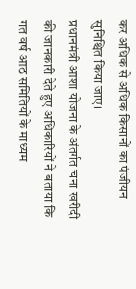कर अधिक से अधिक किसानों का पंजीयन सुनिश्चित किया जाए।
प्रधानमंत्री आशा योजना के अंतर्गत चना खरीदी की जानकारी देते हुए अधिकारियों ने बताया कि गत वर्ष आठ समितियों के माध्यम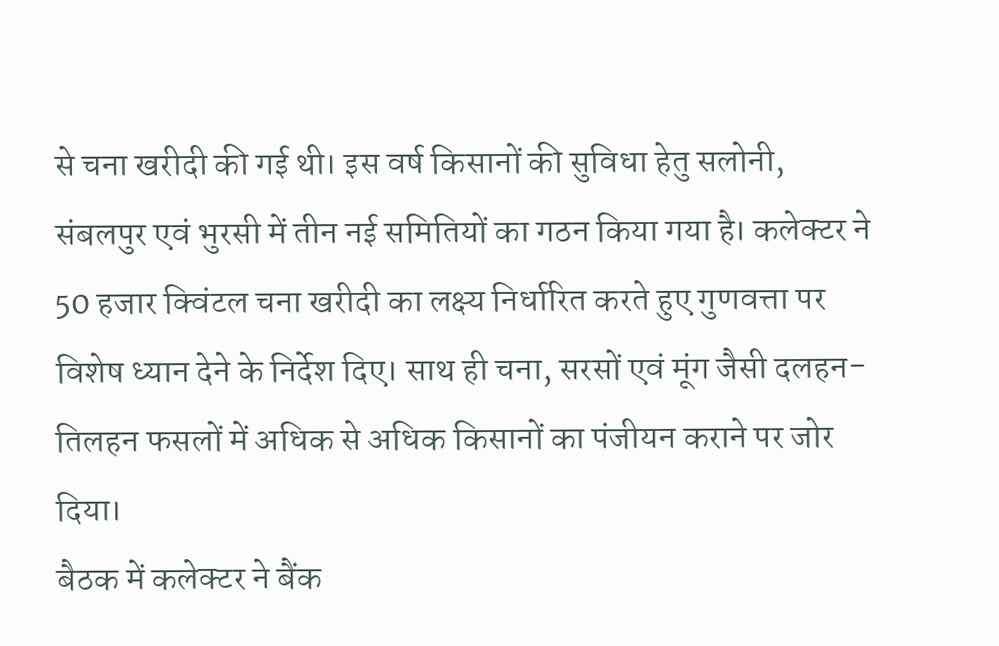से चना खरीदी की गई थी। इस वर्ष किसानों की सुविधा हेतु सलोनी, संबलपुर एवं भुरसी में तीन नई समितियों का गठन किया गया है। कलेक्टर ने 50 हजार क्विंटल चना खरीदी का लक्ष्य निर्धारित करते हुए गुणवत्ता पर विशेष ध्यान देने के निर्देश दिए। साथ ही चना, सरसों एवं मूंग जैसी दलहन-तिलहन फसलों में अधिक से अधिक किसानों का पंजीयन कराने पर जोर दिया।
बैठक में कलेक्टर ने बैंक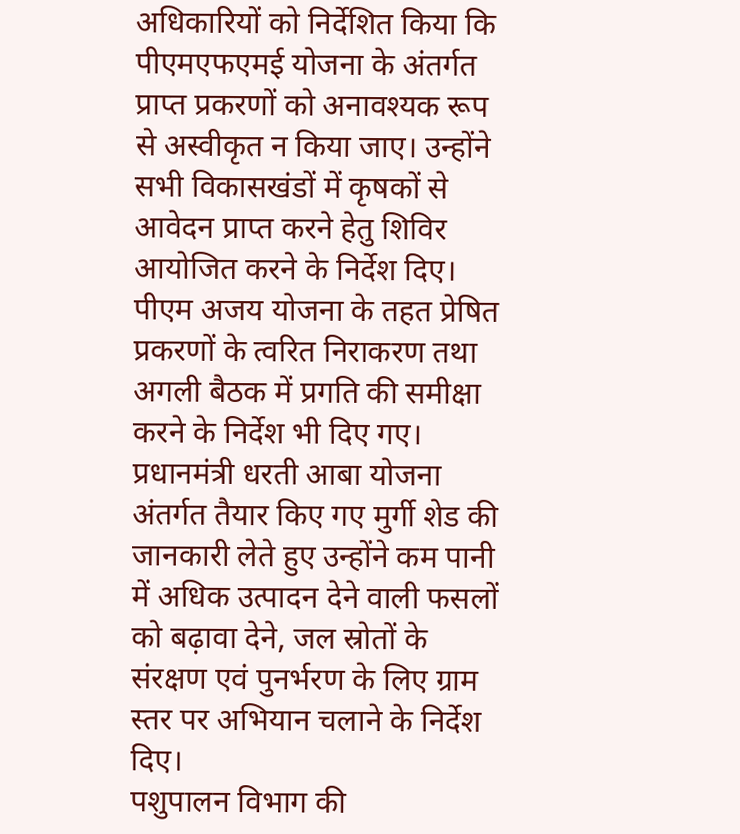अधिकारियों को निर्देशित किया कि पीएमएफएमई योजना के अंतर्गत प्राप्त प्रकरणों को अनावश्यक रूप से अस्वीकृत न किया जाए। उन्होंने सभी विकासखंडों में कृषकों से आवेदन प्राप्त करने हेतु शिविर आयोजित करने के निर्देश दिए। पीएम अजय योजना के तहत प्रेषित प्रकरणों के त्वरित निराकरण तथा अगली बैठक में प्रगति की समीक्षा करने के निर्देश भी दिए गए। प्रधानमंत्री धरती आबा योजना अंतर्गत तैयार किए गए मुर्गी शेड की जानकारी लेते हुए उन्होंने कम पानी में अधिक उत्पादन देने वाली फसलों को बढ़ावा देने, जल स्रोतों के संरक्षण एवं पुनर्भरण के लिए ग्राम स्तर पर अभियान चलाने के निर्देश दिए।
पशुपालन विभाग की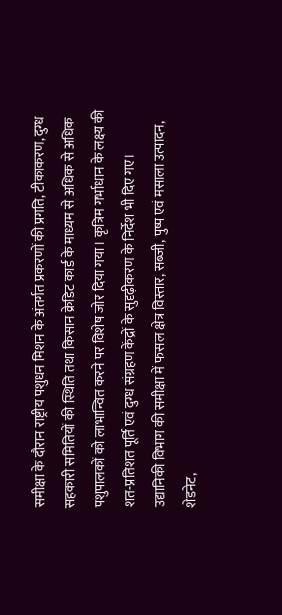समीक्षा के दौरान राष्ट्रीय पशुधन मिशन के अंतर्गत प्रकरणों की प्रगति, टीकाकरण, दुग्ध सहकारी समितियों की स्थिति तथा किसान क्रेडिट कार्ड के माध्यम से अधिक से अधिक पशुपालकों को लाभान्वित करने पर विशेष जोर दिया गया। कृत्रिम गर्भाधान के लक्ष्य की शत-प्रतिशत पूर्ति एवं दुग्ध संग्रहण केंद्रों के सुदृढ़ीकरण के निर्देश भी दिए गए।
उद्यानिकी विभाग की समीक्षा में फसल क्षेत्र विस्तार, सब्जी, पुष्प एवं मसाला उत्पादन, शेडनेट,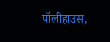पॉलीहाउस,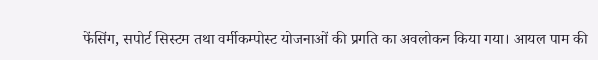फेंसिंग, सपोर्ट सिस्टम तथा वर्मीकम्पोस्ट योजनाओं की प्रगति का अवलोकन किया गया। आयल पाम की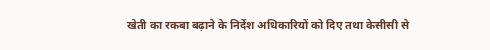खेती का रकबा बढ़ाने के निर्देश अधिकारियों को दिए तथा केसीसी से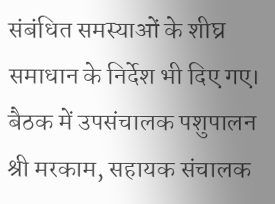संबंधित समस्याओं के शीघ्र समाधान के निर्देश भी दिए गए।
बैठक में उपसंचालक पशुपालन श्री मरकाम, सहायक संचालक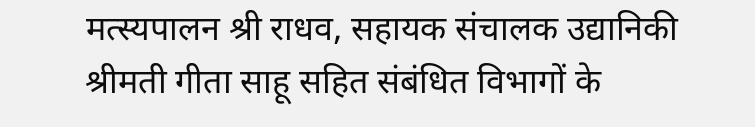मत्स्यपालन श्री राधव, सहायक संचालक उद्यानिकी श्रीमती गीता साहू सहित संबंधित विभागों के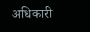अधिकारी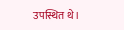उपस्थित थे।